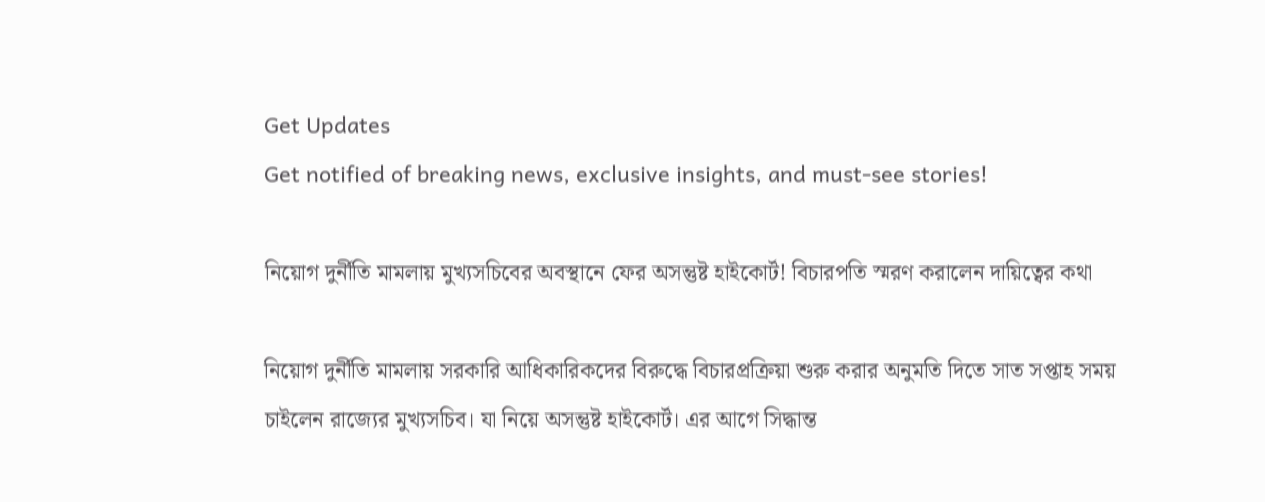Get Updates
Get notified of breaking news, exclusive insights, and must-see stories!

নিয়োগ দুর্নীতি মামলায় মুখ্যসচিবের অবস্থানে ফের অসন্তুষ্ট হাইকোর্ট! বিচারপতি স্মরণ করালেন দায়িত্বের কথা

নিয়োগ দুর্নীতি মামলায় সরকারি আধিকারিকদের বিরুদ্ধে বিচারপ্রক্রিয়া শুরু করার অনুমতি দিতে সাত সপ্তাহ সময় চাইলেন রাজ্যের মুখ্যসচিব। যা নিয়ে অসন্তুষ্ট হাইকোর্ট। এর আগে সিদ্ধান্ত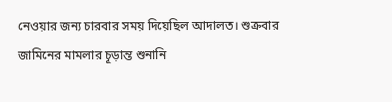নেওয়ার জন্য চারবার সময় দিয়েছিল আদালত। শুক্রবার জামিনের মামলার চূড়ান্ত শুনানি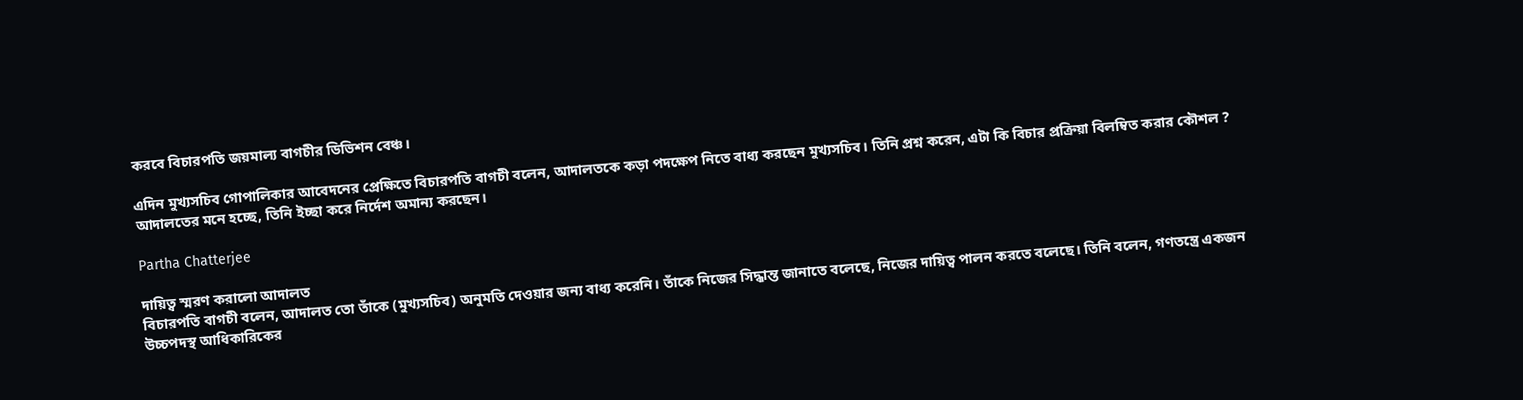করবে বিচারপতি জয়মাল্য বাগচীর ডিভিশন বেঞ্চ।

এদিন মুখ্যসচিব গোপালিকার আবেদনের প্রেক্ষিতে বিচারপতি বাগচী বলেন, আদালতকে কড়া পদক্ষেপ নিতে বাধ্য করছেন মুখ্যসচিব। তিনি প্রশ্ন করেন, এটা কি বিচার প্রক্রিয়া বিলম্বিত করার কৌশল ? আদালতের মনে হচ্ছে, তিনি ইচ্ছা করে নির্দেশ অমান্য করছেন।

Partha Chatterjee

দায়িত্ব স্মরণ করালো আদালত
বিচারপতি বাগচী বলেন, আদালত তো তাঁকে (মুখ্যসচিব) অনুমতি দেওয়ার জন্য বাধ্য করেনি। তাঁকে নিজের সিদ্ধান্ত জানাতে বলেছে, নিজের দায়িত্ব পালন করতে বলেছে। তিনি বলেন, গণতন্ত্রে একজন উচ্চপদস্থ আধিকারিকের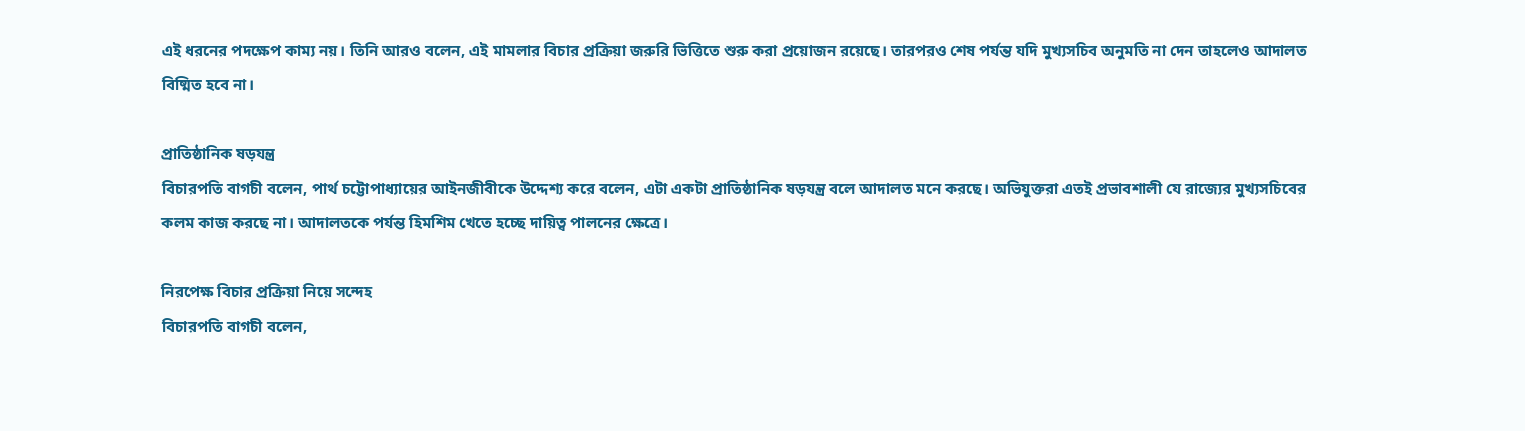এই ধরনের পদক্ষেপ কাম্য নয়। তিনি আরও বলেন, এই মামলার বিচার প্রক্রিয়া জরুরি ভিত্তিতে শুরু করা প্রয়োজন রয়েছে। তারপরও শেষ পর্যন্ত যদি মুখ্যসচিব অনুমতি না দেন তাহলেও আদালত বিষ্মিত হবে না।

প্রাতিষ্ঠানিক ষড়যন্ত্র
বিচারপতি বাগচী বলেন, পার্থ চট্টোপাধ্যায়ের আইনজীবীকে উদ্দেশ্য করে বলেন, এটা একটা প্রাতিষ্ঠানিক ষড়যন্ত্র বলে আদালত মনে করছে। অভিযুক্তরা এতই প্রভাবশালী যে রাজ্যের মুখ্যসচিবের কলম কাজ করছে না। আদালতকে পর্যন্ত হিমশিম খেতে হচ্ছে দায়িত্ব পালনের ক্ষেত্রে।

নিরপেক্ষ বিচার প্রক্রিয়া নিয়ে সন্দেহ
বিচারপতি বাগচী বলেন,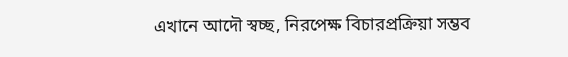এখানে আদৌ স্বচ্ছ, নিরপেক্ষ বিচারপ্রক্রিয়া সম্ভব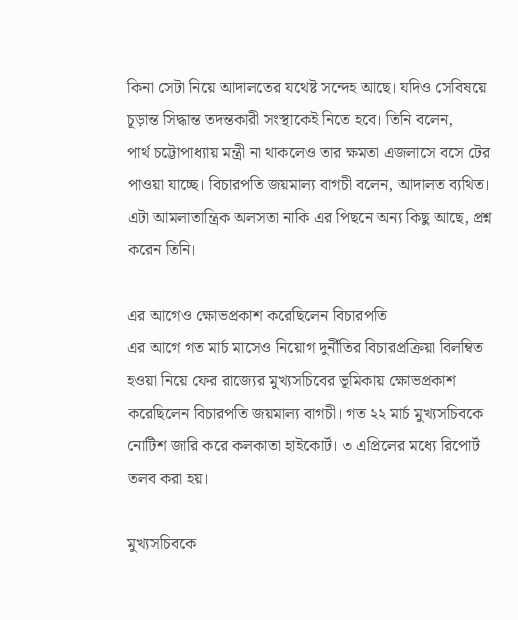কিনা সেটা নিয়ে আদালতের যথেষ্ট সন্দেহ আছে। যদিও সেবিষয়ে চূড়ান্ত সিদ্ধান্ত তদন্তকারী সংস্থাকেই নিতে হবে। তিনি বলেন,
পার্থ চট্টোপাধ্যায় মন্ত্রী না থাকলেও তার ক্ষমতা এজলাসে বসে টের পাওয়া যাচ্ছে। বিচারপতি জয়মাল্য বাগচী বলেন, আদালত ব্যথিত। এটা আমলাতান্ত্রিক অলসতা নাকি এর পিছনে অন্য কিছু আছে, প্রশ্ন করেন তিনি।

এর আগেও ক্ষোভপ্রকাশ করেছিলেন বিচারপতি
এর আগে গত মার্চ মাসেও নিয়োগ দুর্নীতির বিচারপ্রক্রিয়া বিলম্বিত হওয়া নিয়ে ফের রাজ্যের মুখ্যসচিবের ভূমিকায় ক্ষোভপ্রকাশ করেছিলেন বিচারপতি জয়মাল্য বাগচী। গত ২২ মার্চ মুখ্যসচিবকে নোটিশ জারি করে কলকাতা হাইকোর্ট। ৩ এপ্রিলের মধ্যে রিপোর্ট তলব করা হয়।

মুখ্যসচিবকে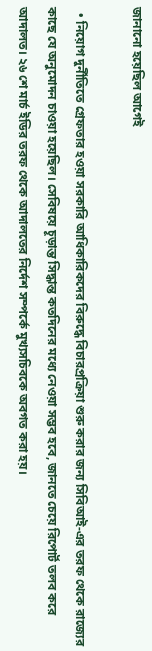জানানো হয়েছিল আগেই

  • নিয়োগ দুর্নীতিতে গ্রেফতার হওয়া সরকারি আধিকারিকদের বিরুদ্ধে বিচারপ্রক্রিয়া শুরু করার জন্য সিবিআই-এর তরফ থেকে রাজ্যের কাছে যে অনুমোদন চাওয়া হয়েছিল। সেবিষয়ে চূড়ান্ত সিদ্ধান্ত কতদিনের মধ্যে নেওয়া সম্ভব হবে, জানতে চেয়ে রিপোর্ট তলব করে আদালত। ২৬ শে মার্চ ইডির তরফ থেকে আদালতের নির্দেশ সম্পর্কে মুখ্যসচিবকে অবগত করা হয়।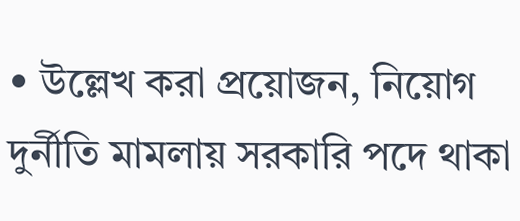• উল্লেখ করা প্রয়োজন, নিয়োগ দুর্নীতি মামলায় সরকারি পদে থাকা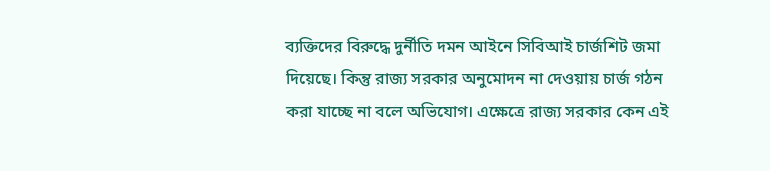ব্যক্তিদের বিরুদ্ধে দুর্নীতি দমন আইনে সিবিআই চার্জশিট জমা দিয়েছে। কিন্তু রাজ্য সরকার অনুমোদন না দেওয়ায় চার্জ গঠন করা যাচ্ছে না বলে অভিযোগ। এক্ষেত্রে রাজ্য সরকার কেন এই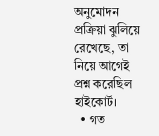অনুমোদন প্রক্রিয়া ঝুলিয়ে রেখেছে, তা নিয়ে আগেই প্রশ্ন করেছিল হাইকোর্ট।
  • গত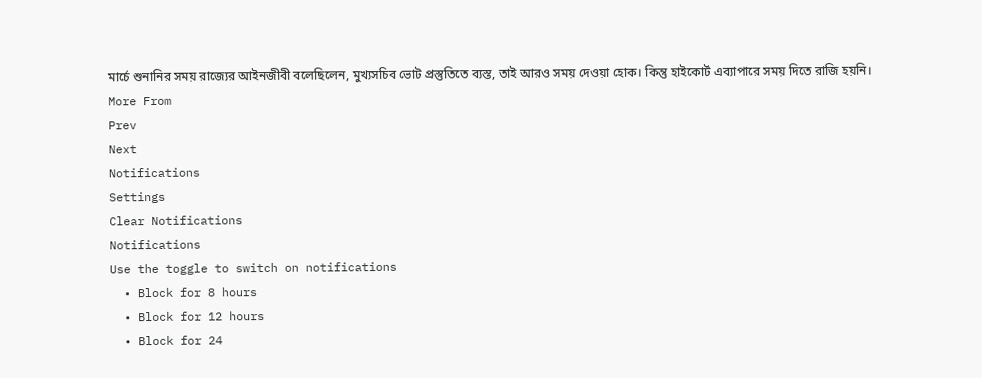মার্চে শুনানির সময় রাজ্যের আইনজীবী বলেছিলেন, মুখ্যসচিব ভোট প্রস্তুতিতে ব্যস্ত, তাই আরও সময় দেওয়া হোক। কিন্তু হাইকোর্ট এব্যাপারে সময় দিতে রাজি হয়নি।
More From
Prev
Next
Notifications
Settings
Clear Notifications
Notifications
Use the toggle to switch on notifications
  • Block for 8 hours
  • Block for 12 hours
  • Block for 24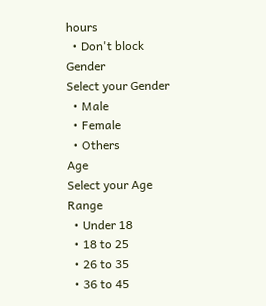hours
  • Don't block
Gender
Select your Gender
  • Male
  • Female
  • Others
Age
Select your Age Range
  • Under 18
  • 18 to 25
  • 26 to 35
  • 36 to 45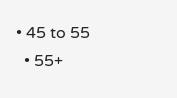• 45 to 55
  • 55+